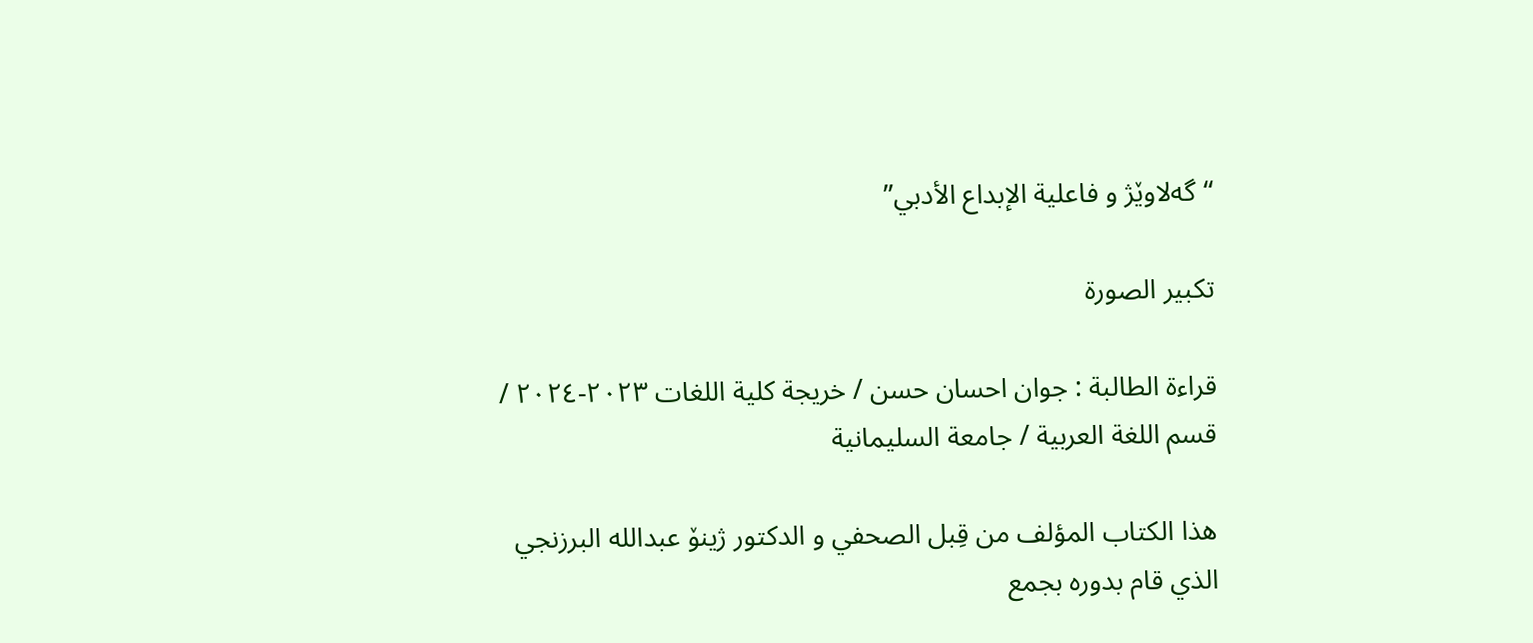“گەلاوێژ و فاعلية الإبداع الأدبي”

تكبير الصورة

قراءة الطالبة : جوان احسان حسن / خريجة كلية اللغات ٢٠٢٣-٢٠٢٤ / قسم اللغة العربية / جامعة السليمانية

هذا الكتاب المؤلف من قِبل الصحفي و الدكتور ژينۆ عبدالله البرزنجي الذي قام بدوره بجمع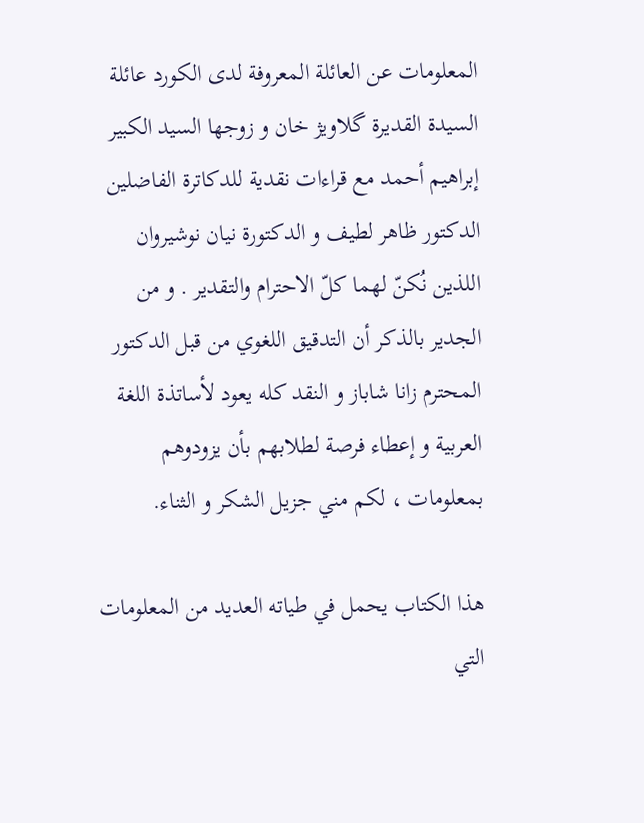المعلومات عن العائلة المعروفة لدى الكورد عائلة السيدة القديرة گلاويژ خان و زوجها السيد الكبير إبراهيم أحمد مع قراءات نقدية للدكاترة الفاضلين الدكتور ظاهر لطيف و الدكتورة نيان نوشيروان اللذين نُكنّ لهما كلّ الاحترام والتقدير . و من الجدير بالذكر أن التدقيق اللغوي من قبل الدكتور المحترم زانا شاباز و النقد كله يعود لأساتذة اللغة العربية و إعطاء فرصة لطلابهم بأن يزودوهم بمعلومات ، لكم مني جزيل الشكر و الثناء.

هذا الكتاب يحمل في طياته العديد من المعلومات التي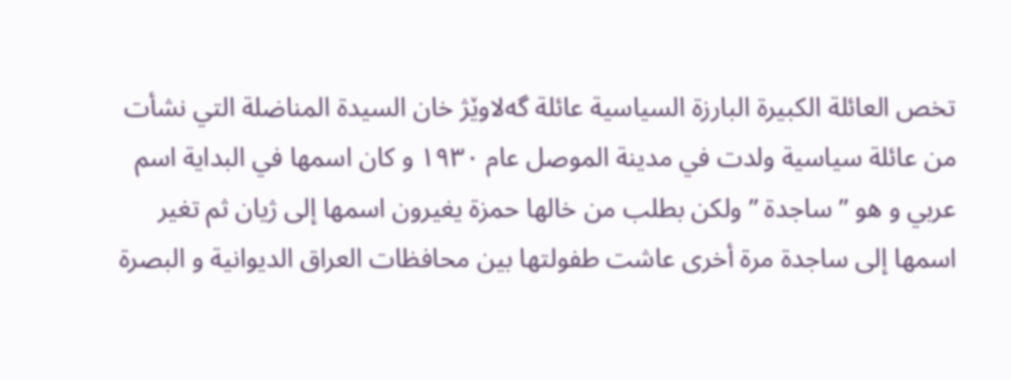تخص العائلة الكبيرة البارزة السياسية عائلة گەلاوێژ خان السيدة المناضلة التي نشأت من عائلة سياسية ولدت في مدينة الموصل عام ١٩٣٠ و كان اسمها في البداية اسم عربي و هو ” ساجدة ” ولكن بطلب من خالها حمزة يغيرون اسمها إلى ژيان ثم تغير اسمها إلى ساجدة مرة أخرى عاشت طفولتها بين محافظات العراق الديوانية و البصرة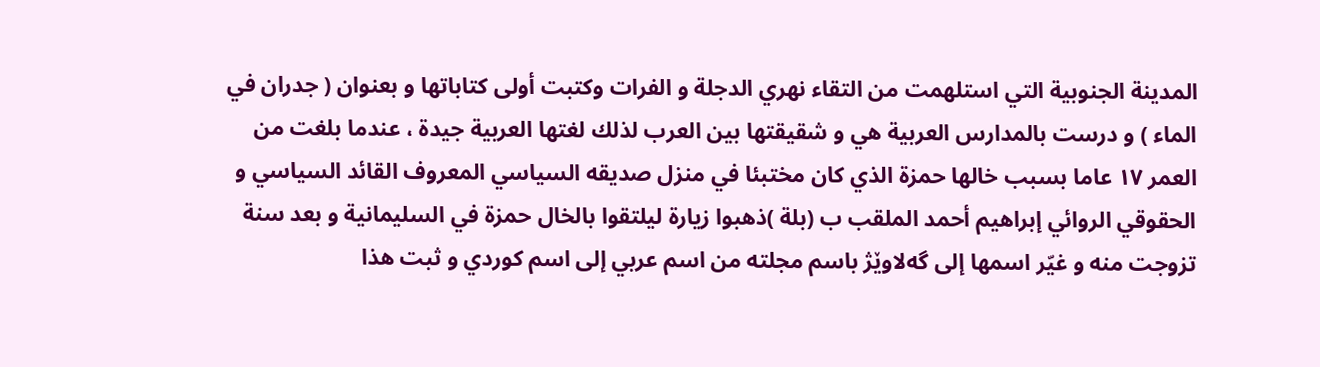المدينة الجنوبية التي استلهمت من التقاء نهري الدجلة و الفرات وكتبت أولى كتاباتها و بعنوان ( جدران في الماء ) و درست بالمدارس العربية هي و شقيقتها بين العرب لذلك لغتها العربية جيدة ، عندما بلغت من العمر ١٧ عاما بسبب خالها حمزة الذي كان مختبئا في منزل صديقه السياسي المعروف القائد السياسي و الحقوقي الروائي إبراهيم أحمد الملقب ب (بلة )ذهبوا زيارة ليلتقوا بالخال حمزة في السليمانية و بعد سنة تزوجت منه و غيّر اسمها إلى گەلاوێژ باسم مجلته من اسم عربي إلى اسم كوردي و ثبت هذا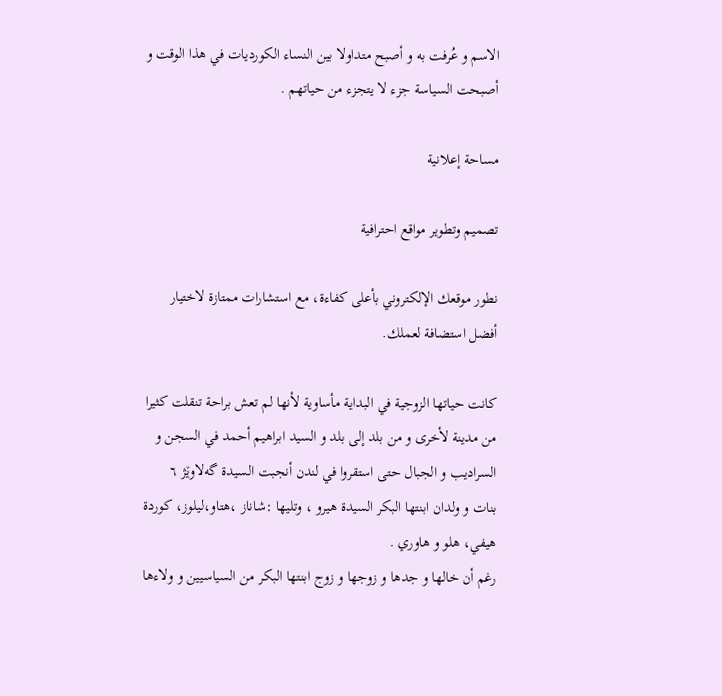الاسم و عُرفت به و أصبح متداولا بين النساء الكورديات في هذا الوقت و أصبحت السياسة جزء لا يتجزء من حياتهم .

مساحة إعلانية

تصميم وتطوير مواقع احترافية

نطور موقعك الإلكتروني بأعلى كفاءة، مع استشارات ممتازة لاختيار أفضل استضافة لعملك.

كانت حياتها الزوجية في البداية مأساوية لأنها لم تعش براحة تنقلت كثيرا من مدينة لأخرى و من بلد إلى بلد و السيد ابراهيم أحمد في السجن و السراديب و الجبال حتى استقروا في لندن أنجبت السيدة گەلاوێژ ٦ بنات و ولدان ابنتها البكر السيدة هيرو ، وتليها :شاناز ،هتاو،ليلوز، كوردة هيفي، هلو و هاوري .
رغم أن خالها و جدها و زوجها و زوج ابنتها البكر من السياسيين و ولاءها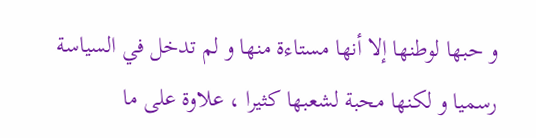و حبها لوطنها إلا أنها مستاءة منها و لم تدخل في السياسة رسميا و لكنها محبة لشعبها كثيرا ، علاوة على ما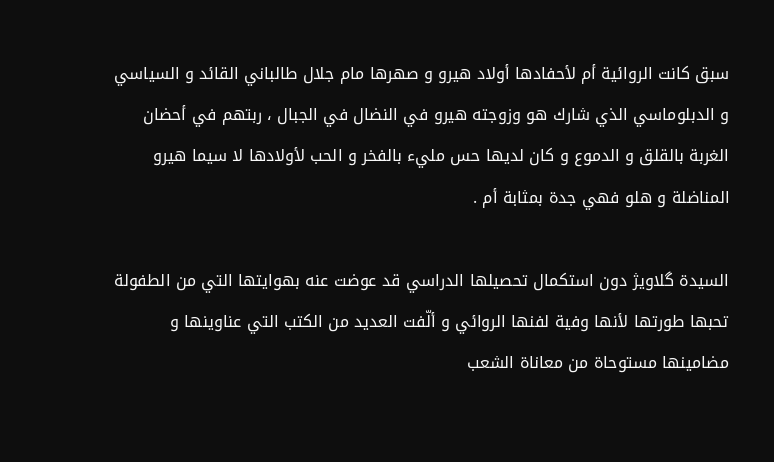سبق كانت الروائية أم لأحفادها أولاد هيرو و صهرها مام جلال طالباني القائد و السياسي و الدبلوماسي الذي شارك هو وزوجته هيرو في النضال في الجبال ، ربتهم في أحضان الغربة بالقلق و الدموع و كان لديها حس مليء بالفخر و الحب لأولادها لا سيما هيرو المناضلة و هلو فهي جدة بمثابة أم .

السيدة گلاويژ دون استكمال تحصيلها الدراسي قد عوضت عنه بهوايتها التي من الطفولة تحبها طورتها لأنها وفية لفنها الروائي و ألّفت العديد من الكتب التي عناوينها و مضامينها مستوحاة من معاناة الشعب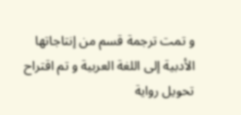و تمت ترجمة قسم من إنتاجاتها الأدبية إلى اللغة العربية و تم اقتراح تحويل رواية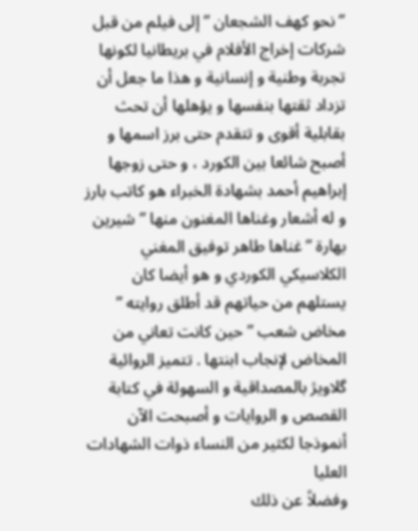” نحو كهف الشجعان ” إلى فيلم من قبل شركات إخراج الأفلام في بريطانيا لكونها تجربة وطنية و إنسانية و هذا ما جعل أن تزداد ثقتها بنفسها و يؤهلها أن تحث بقابلية أقوى و تتقدم حتى برز اسمها و أصبح شائعا بين الكورد ، و حتى زوجها إبراهيم أحمد بشهادة الخبراء هو كاتب بارز و له أشعار وغناها المغنون منها ” شيرين بهارة ” غناها طاهر توفيق المغني الكلاسيكي الكوردي و هو أيضا كان يستلهم من حياتهم قد أطلق روايته ” مخاض شعب ” حين كانت تعاني من المخاض لإنجاب ابنتها . تتميز الروائية گلاويژ بالمصداقية و السهولة في كتابة القصص و الروايات و أصبحت الآن أنموذجا لكثير من النساء ذوات الشهادات العليا
وفضلاً عن ذلك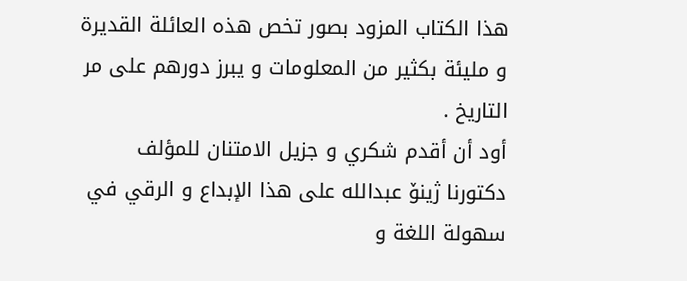هذا الكتاب المزود بصور تخص هذه العائلة القديرة و مليئة بكثير من المعلومات و يبرز دورهم على مر التاريخ .
أود أن أقدم شكري و جزيل الامتنان للمؤلف دكتورنا ژينۆ عبدالله على هذا الإبداع و الرقي في سهولة اللغة و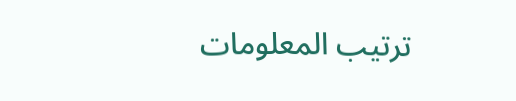ترتيب المعلومات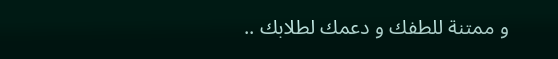و ممتنة للطفك و دعمك لطلابك ..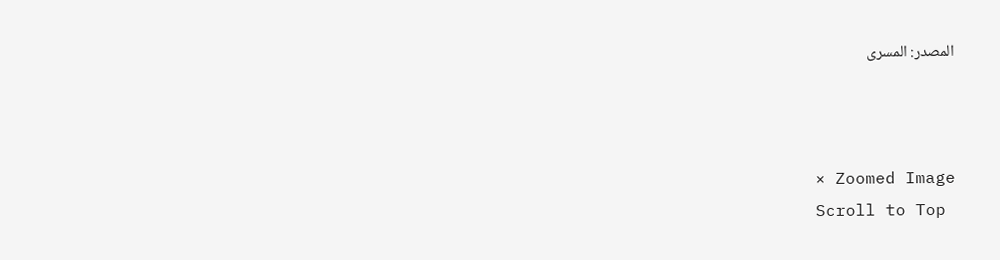المصدر: المسرى



× Zoomed Image
Scroll to Top